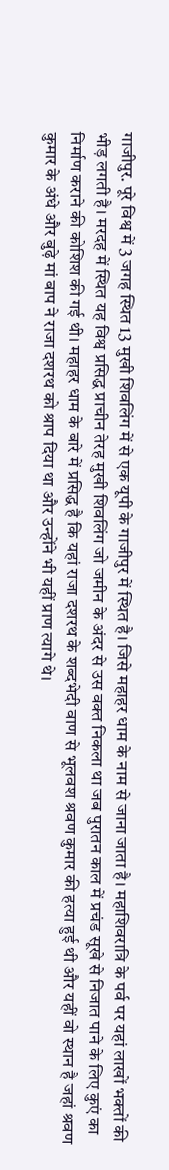गाजीपुर. पूरे विश्व में 3 जगह स्थित 13 मुखी शिवलिंग में से एक यूपी के गाजीपुर में स्थित है। जिसे महाहर धाम के नाम से जाना जाता है। महाशिवरात्रि के पर्व पर यहां लाखों भक्तों की भीड़ लगती है। मरदह में स्थित यह विश्व प्रसिद्ध प्राचीन तेरह मुखी शिवलिंग जो जमीन के अंदर से उस वक्त निकला था जब पुरातन काल में प्रचंड सूखे से निजात पाने के लिए कुएं का निर्माण कराने की कोशिश की गई थी। महाहर धाम के बारे में प्रसिद्ध है कि यहां राजा दशरथ के शब्दभेदी वाण से भूलवश श्रवण कुमार की हत्या हुई थी और यहीं वो स्थान है जहां श्रवण कुमार के अंधे और बुढ़े मां बाप ने राजा दशरथ को श्राप दिया था और उन्होंने भी यहीं प्राण त्यागे थे।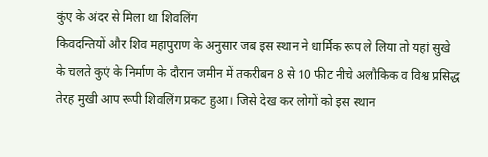कुंए के अंदर से मिला था शिवलिंग
किवदन्तियों और शिव महापुराण के अनुसार जब इस स्थान ने धार्मिक रूप ले लिया तो यहां सुखे के चलते कुएं के निर्माण के दौरान जमीन में तकरीबन 8 से 10 फीट नीचे अलौकिक व विश्व प्रसिद्ध तेरह मुखी आप रूपी शिवलिंग प्रकट हुआ। जिसे देख कर लोगों को इस स्थान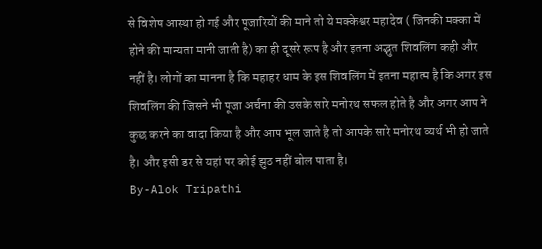से विशेष आस्था हो गई और पूजारियों की माने तो ये मक्केश्वर महादेव ( जिनकी मक्का में होने की मान्यता मानी जाती है) का ही दूसरे रूप है और इतना अद्भुत शिवलिंग कही और नहीं है। लोगों का मानना है कि महाहर धाम के इस शिवलिंग में इतना महात्म है कि अगर इस शिवलिंग की जिसने भी पूजा अर्चना की उसके सारे मनोरथ सफल होते है और अगर आप ने कुछ करने का वादा किया है और आप भूल जाते है तो आपके सारे मनोरथ व्यर्थ भी हो जाते है। और इसी डर से यहां पर कोई झुठ नहीं बोल पाता है।
By-Alok Tripathi